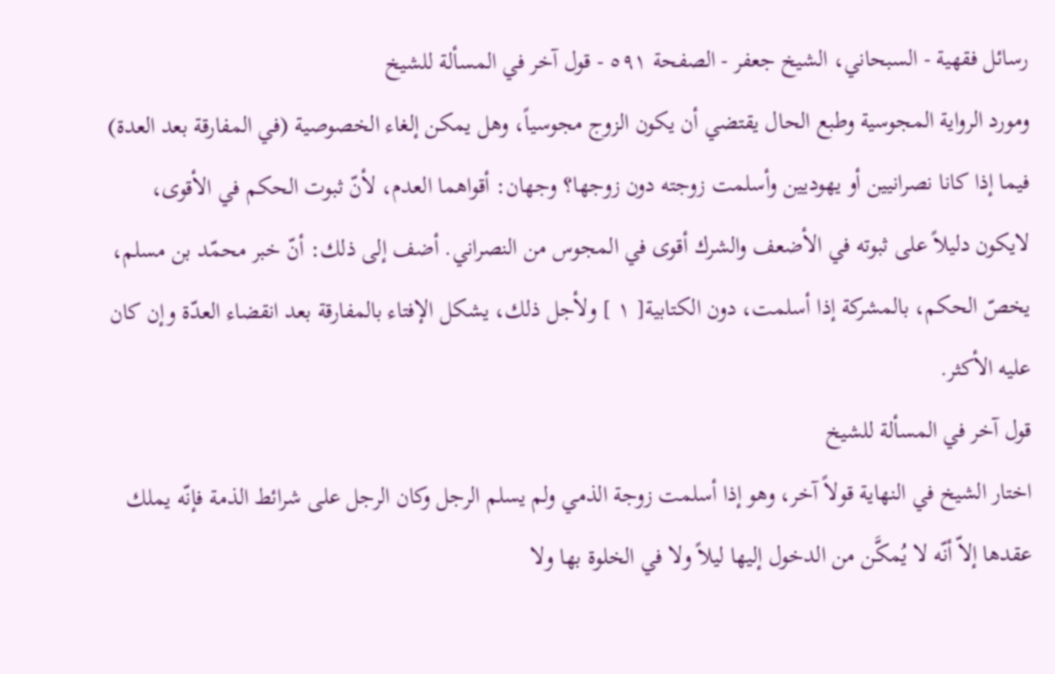رسائل فقهية - السبحاني، الشيخ جعفر - الصفحة ٥٩١ - قول آخر في المسألة للشيخ
ومورد الرواية المجوسية وطبع الحال يقتضي أن يكون الزوج مجوسياً، وهل يمكن إلغاء الخصوصية (في المفارقة بعد العدة) فيما إذا كانا نصرانيين أو يهوديين وأسلمت زوجته دون زوجها؟ وجهان: أقواهما العدم، لأنّ ثبوت الحكم في الأقوى، لايكون دليلاً على ثبوته في الأضعف والشرك أقوى في المجوس من النصراني. أضف إلى ذلك: أنّ خبر محمّد بن مسلم، يخصّ الحكم، بالمشركة إذا أسلمت، دون الكتابية[ ١ ] ولأجل ذلك، يشكل الإفتاء بالمفارقة بعد انقضاء العدّة وإن كان عليه الأكثر.
قول آخر في المسألة للشيخ
اختار الشيخ في النهاية قولاً آخر، وهو إذا أسلمت زوجة الذمي ولم يسلم الرجل وكان الرجل على شرائط الذمة فإنّه يملك عقدها إلاّ أنّه لا يُمكَّن من الدخول إليها ليلاً ولا في الخلوة بها ولا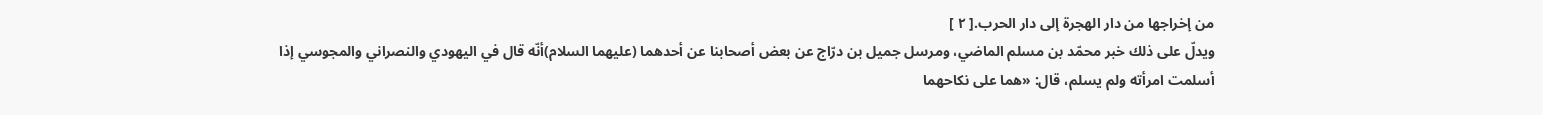من إخراجها من دار الهجرة إلى دار الحرب.[ ٢ ]
ويدلّ على ذلك خبر محمّد بن مسلم الماضي، ومرسل جميل بن درّاج عن بعض أصحابنا عن أحدهما (عليهما السلام)أنّه قال في اليهودي والنصراني والمجوسي إذا أسلمت امرأته ولم يسلم، قال: «هما على نكاحهما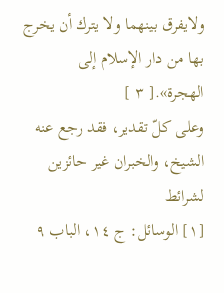ولايفرق بينهما ولا يترك أن يخرج بها من دار الإسلام إلى الهجرة».[ ٣ ]
وعلى كلّ تقدير، فقد رجع عنه الشيخ، والخبران غير حائزين لشرائط
[١] الوسائل: ج ١٤، الباب ٩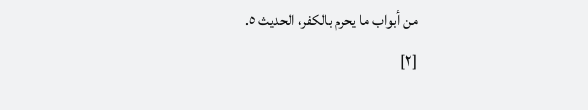من أبواب ما يحرم بالكفر، الحديث ٥.
[٢]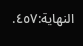النهاية:٤٥٧.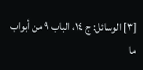[٣] الوسائل: ج ١٤، الباب ٩ من أبواب ما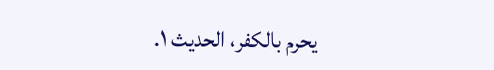يحرم بالكفر، الحديث ١.